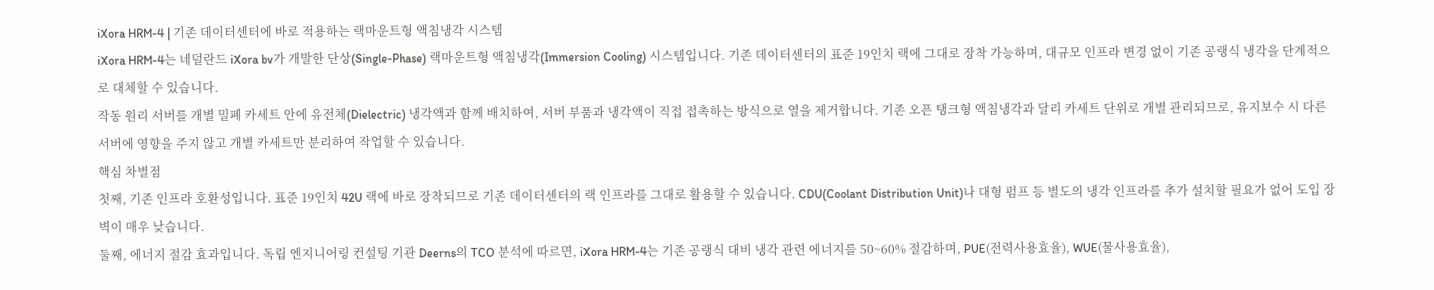iXora HRM-4 | 기존 데이터센터에 바로 적용하는 랙마운트형 액침냉각 시스템
iXora HRM-4는 네덜란드 iXora bv가 개발한 단상(Single-Phase) 랙마운트형 액침냉각(Immersion Cooling) 시스템입니다. 기존 데이터센터의 표준 19인치 랙에 그대로 장착 가능하며, 대규모 인프라 변경 없이 기존 공랭식 냉각을 단계적으로 대체할 수 있습니다.
작동 원리 서버를 개별 밀폐 카세트 안에 유전체(Dielectric) 냉각액과 함께 배치하여, 서버 부품과 냉각액이 직접 접촉하는 방식으로 열을 제거합니다. 기존 오픈 탱크형 액침냉각과 달리 카세트 단위로 개별 관리되므로, 유지보수 시 다른 서버에 영향을 주지 않고 개별 카세트만 분리하여 작업할 수 있습니다.
핵심 차별점
첫째, 기존 인프라 호환성입니다. 표준 19인치 42U 랙에 바로 장착되므로 기존 데이터센터의 랙 인프라를 그대로 활용할 수 있습니다. CDU(Coolant Distribution Unit)나 대형 펌프 등 별도의 냉각 인프라를 추가 설치할 필요가 없어 도입 장벽이 매우 낮습니다.
둘째, 에너지 절감 효과입니다. 독립 엔지니어링 컨설팅 기관 Deerns의 TCO 분석에 따르면, iXora HRM-4는 기존 공랭식 대비 냉각 관련 에너지를 50~60% 절감하며, PUE(전력사용효율), WUE(물사용효율),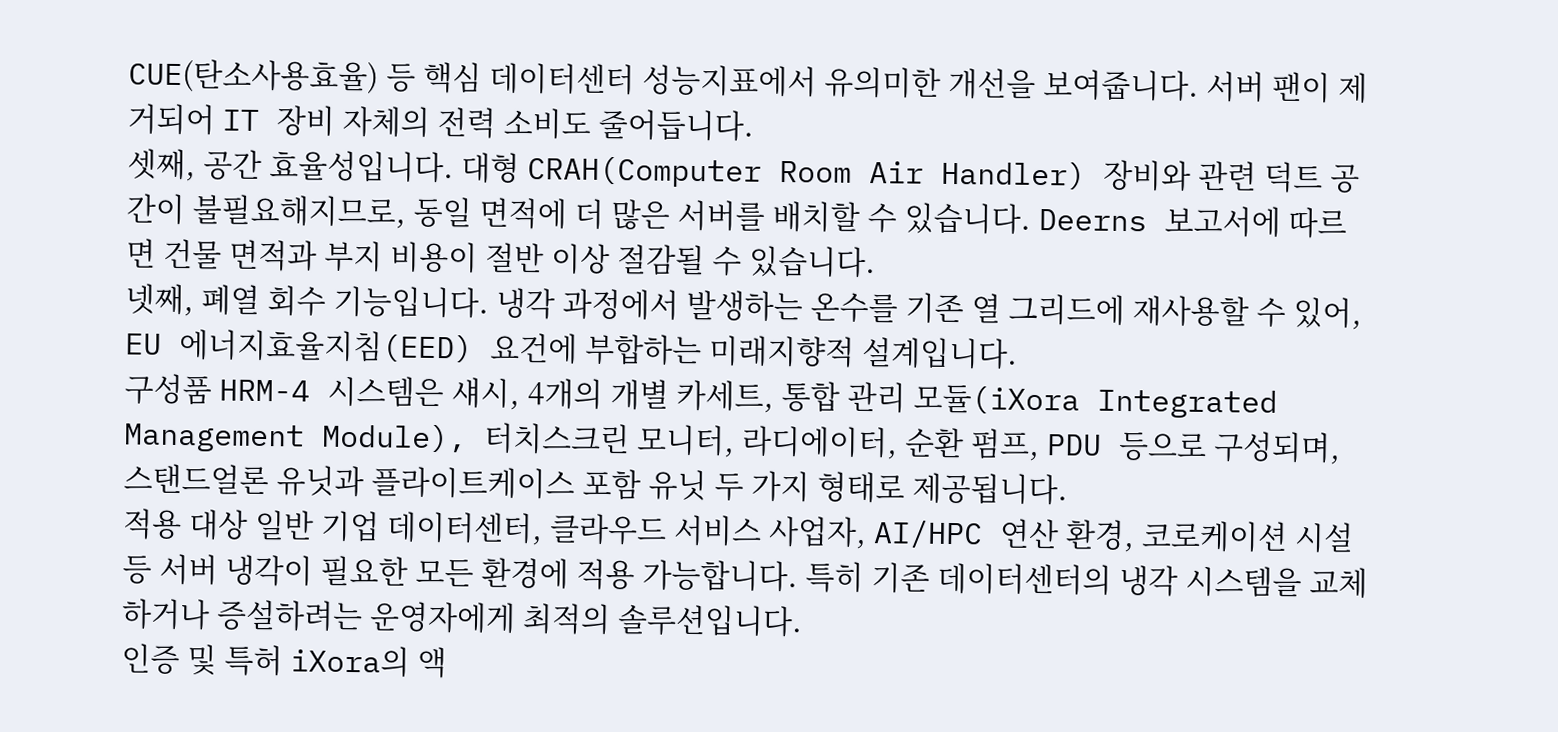CUE(탄소사용효율) 등 핵심 데이터센터 성능지표에서 유의미한 개선을 보여줍니다. 서버 팬이 제거되어 IT 장비 자체의 전력 소비도 줄어듭니다.
셋째, 공간 효율성입니다. 대형 CRAH(Computer Room Air Handler) 장비와 관련 덕트 공간이 불필요해지므로, 동일 면적에 더 많은 서버를 배치할 수 있습니다. Deerns 보고서에 따르면 건물 면적과 부지 비용이 절반 이상 절감될 수 있습니다.
넷째, 폐열 회수 기능입니다. 냉각 과정에서 발생하는 온수를 기존 열 그리드에 재사용할 수 있어, EU 에너지효율지침(EED) 요건에 부합하는 미래지향적 설계입니다.
구성품 HRM-4 시스템은 섀시, 4개의 개별 카세트, 통합 관리 모듈(iXora Integrated Management Module), 터치스크린 모니터, 라디에이터, 순환 펌프, PDU 등으로 구성되며, 스탠드얼론 유닛과 플라이트케이스 포함 유닛 두 가지 형태로 제공됩니다.
적용 대상 일반 기업 데이터센터, 클라우드 서비스 사업자, AI/HPC 연산 환경, 코로케이션 시설 등 서버 냉각이 필요한 모든 환경에 적용 가능합니다. 특히 기존 데이터센터의 냉각 시스템을 교체하거나 증설하려는 운영자에게 최적의 솔루션입니다.
인증 및 특허 iXora의 액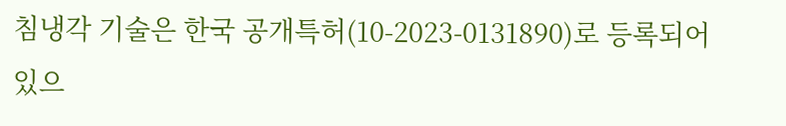침냉각 기술은 한국 공개특허(10-2023-0131890)로 등록되어 있으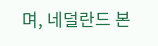며, 네덜란드 본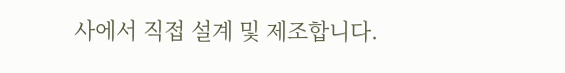사에서 직접 설계 및 제조합니다.